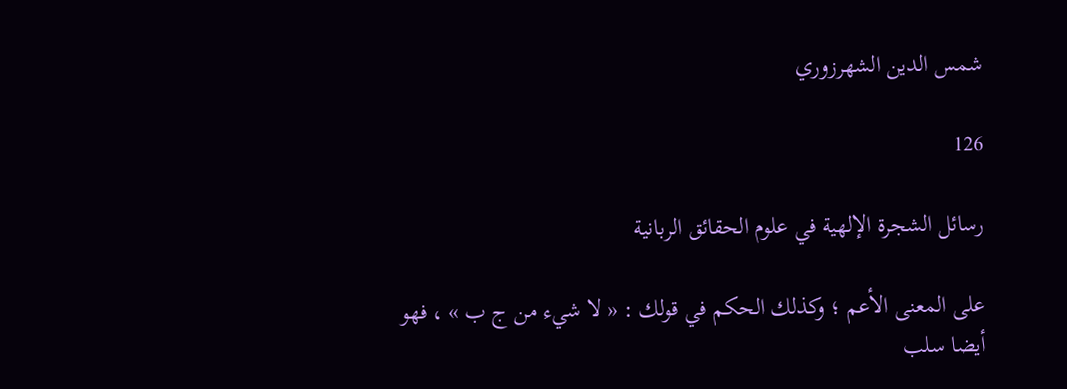شمس الدين الشهرزوري

126

رسائل الشجرة الإلهية في علوم الحقائق الربانية

على المعنى الأعم ؛ وكذلك الحكم في قولك : « لا شيء من ج ب » ، فهو أيضا سلب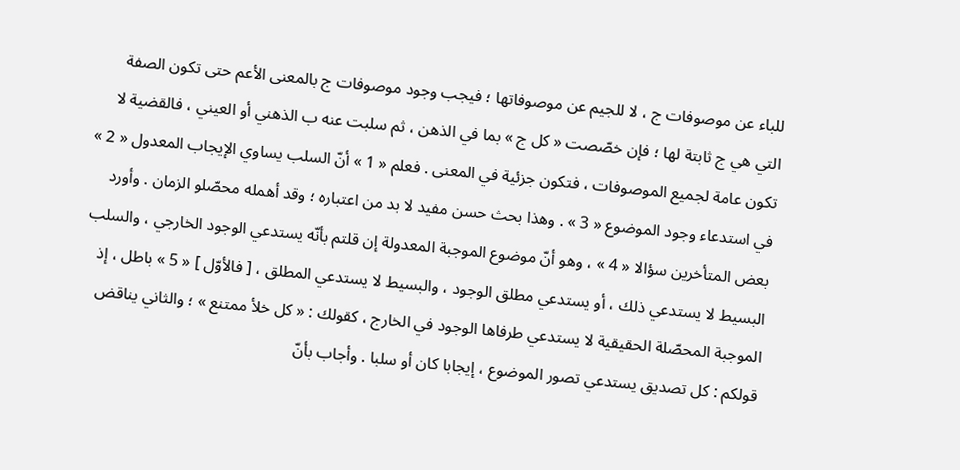للباء عن موصوفات ج ، لا للجيم عن موصوفاتها ؛ فيجب وجود موصوفات ج بالمعنى الأعم حتى تكون الصفة التي هي ج ثابتة لها ؛ فإن خصّصت « كل ج » بما في الذهن ، ثم سلبت عنه ب الذهني أو العيني ، فالقضية لا تكون عامة لجميع الموصوفات ، فتكون جزئية في المعنى . فعلم « 1 » أنّ السلب يساوي الإيجاب المعدول « 2 » في استدعاء وجود الموضوع « 3 » . وهذا بحث حسن مفيد لا بد من اعتباره ؛ وقد أهمله محصّلو الزمان . وأورد بعض المتأخرين سؤالا « 4 » ، وهو أنّ موضوع الموجبة المعدولة إن قلتم بأنّه يستدعي الوجود الخارجي ، والسلب البسيط لا يستدعي ذلك ، أو يستدعي مطلق الوجود ، والبسيط لا يستدعي المطلق ، [ فالأوّل ] « 5 » باطل ، إذ الموجبة المحصّلة الحقيقية لا يستدعي طرفاها الوجود في الخارج ، كقولك : « كل خلأ ممتنع » ؛ والثاني يناقض قولكم : كل تصديق يستدعي تصور الموضوع ، إيجابا كان أو سلبا . وأجاب بأنّ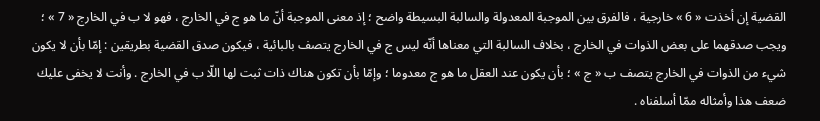القضية إن أخذت « 6 » خارجية ، فالفرق بين الموجبة المعدولة والسالبة البسيطة واضح ؛ إذ معنى الموجبة أنّ ما هو ج في الخارج ، فهو لا ب في الخارج « 7 » ؛ ويجب صدقهما على بعض الذوات في الخارج ، بخلاف السالبة التي معناها أنّه ليس ج في الخارج يتصف بالبائية ، فيكون صدق القضية بطريقين : إمّا بأن لا يكون شيء من الذوات في الخارج يتصف ب « ج » ؛ بأن يكون عند العقل ما هو ج معدوما ؛ وإمّا بأن تكون هناك ذات ثبت لها اللّا ب في الخارج . وأنت لا يخفى عليك ضعف هذا وأمثاله ممّا أسلفناه .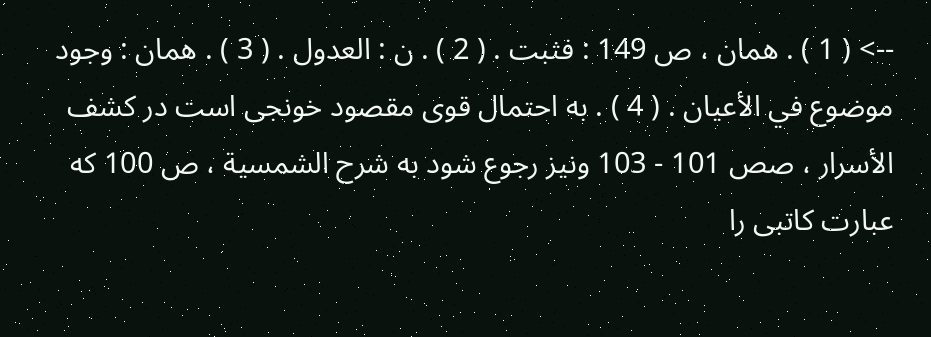--> ( 1 ) . همان ، ص 149 : فثبت . ( 2 ) . ن : العدول . ( 3 ) . همان : وجود موضوع في الأعيان . ( 4 ) . به احتمال قوى مقصود خونجى است در كشف الأسرار ، صص 101 - 103 ونيز رجوع شود به شرح الشمسية ، ص 100 كه عبارت كاتبى را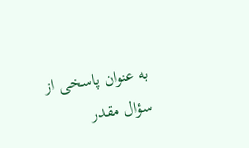به عنوان پاسخى از سؤال مقدر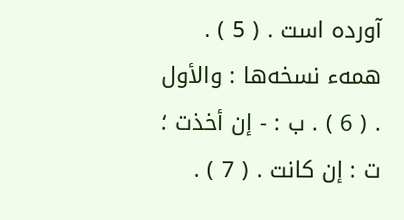آورده است . ( 5 ) . همهء نسخه‌ها : والأول . ( 6 ) . ب : - إن أخذت ؛ ت : إن كانت . ( 7 ) .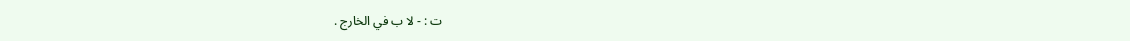ت : - لا ب في الخارج .